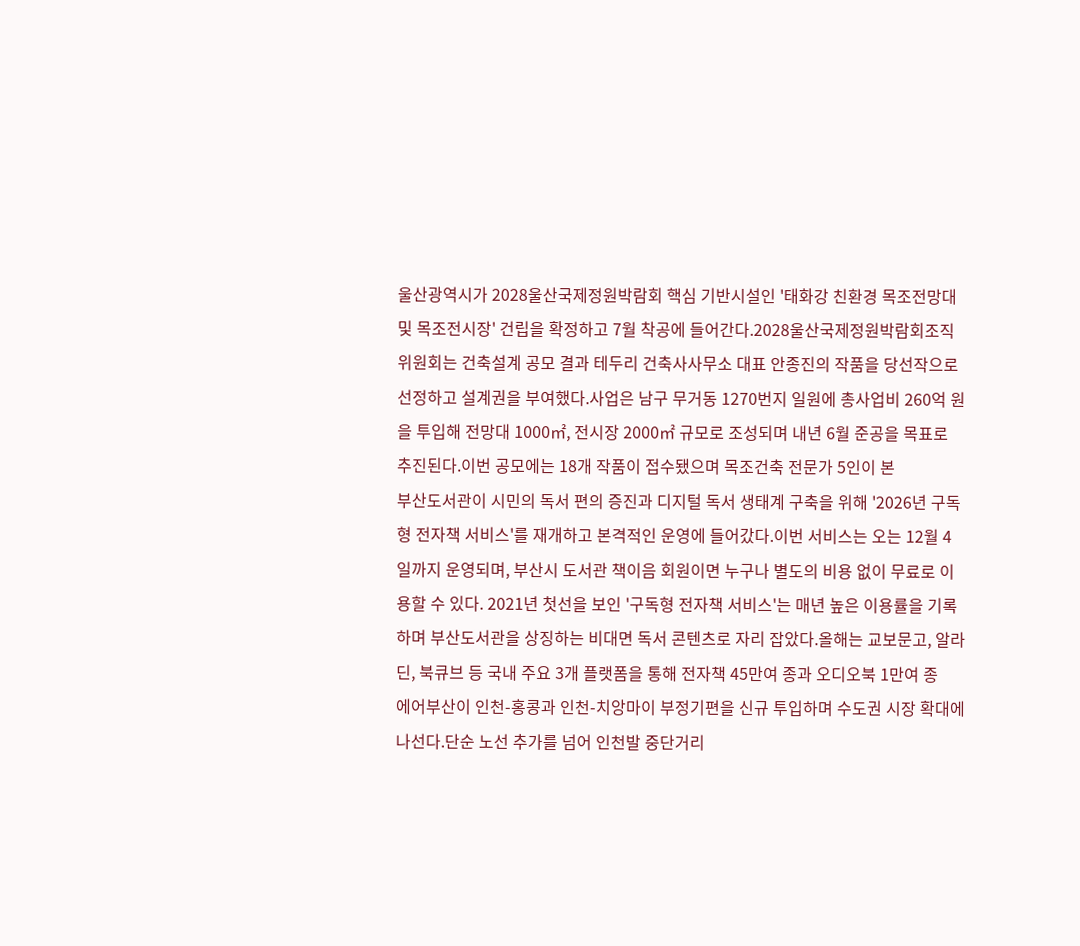울산광역시가 2028울산국제정원박람회 핵심 기반시설인 '태화강 친환경 목조전망대 및 목조전시장' 건립을 확정하고 7월 착공에 들어간다.2028울산국제정원박람회조직위원회는 건축설계 공모 결과 테두리 건축사사무소 대표 안종진의 작품을 당선작으로 선정하고 설계권을 부여했다.사업은 남구 무거동 1270번지 일원에 총사업비 260억 원을 투입해 전망대 1000㎡, 전시장 2000㎡ 규모로 조성되며 내년 6월 준공을 목표로 추진된다.이번 공모에는 18개 작품이 접수됐으며 목조건축 전문가 5인이 본
부산도서관이 시민의 독서 편의 증진과 디지털 독서 생태계 구축을 위해 '2026년 구독형 전자책 서비스'를 재개하고 본격적인 운영에 들어갔다.이번 서비스는 오는 12월 4일까지 운영되며, 부산시 도서관 책이음 회원이면 누구나 별도의 비용 없이 무료로 이용할 수 있다. 2021년 첫선을 보인 '구독형 전자책 서비스'는 매년 높은 이용률을 기록하며 부산도서관을 상징하는 비대면 독서 콘텐츠로 자리 잡았다.올해는 교보문고, 알라딘, 북큐브 등 국내 주요 3개 플랫폼을 통해 전자책 45만여 종과 오디오북 1만여 종
에어부산이 인천-홍콩과 인천-치앙마이 부정기편을 신규 투입하며 수도권 시장 확대에 나선다.단순 노선 추가를 넘어 인천발 중단거리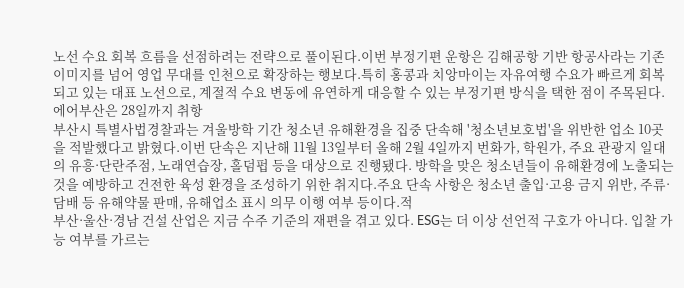노선 수요 회복 흐름을 선점하려는 전략으로 풀이된다.이번 부정기편 운항은 김해공항 기반 항공사라는 기존 이미지를 넘어 영업 무대를 인천으로 확장하는 행보다.특히 홍콩과 치앙마이는 자유여행 수요가 빠르게 회복되고 있는 대표 노선으로, 계절적 수요 변동에 유연하게 대응할 수 있는 부정기편 방식을 택한 점이 주목된다.에어부산은 28일까지 취항
부산시 특별사법경찰과는 겨울방학 기간 청소년 유해환경을 집중 단속해 '청소년보호법'을 위반한 업소 10곳을 적발했다고 밝혔다.이번 단속은 지난해 11월 13일부터 올해 2월 4일까지 번화가, 학원가, 주요 관광지 일대의 유흥·단란주점, 노래연습장, 홀덤펍 등을 대상으로 진행됐다. 방학을 맞은 청소년들이 유해환경에 노출되는 것을 예방하고 건전한 육성 환경을 조성하기 위한 취지다.주요 단속 사항은 청소년 출입·고용 금지 위반, 주류·담배 등 유해약물 판매, 유해업소 표시 의무 이행 여부 등이다.적
부산·울산·경남 건설 산업은 지금 수주 기준의 재편을 겪고 있다. ESG는 더 이상 선언적 구호가 아니다. 입찰 가능 여부를 가르는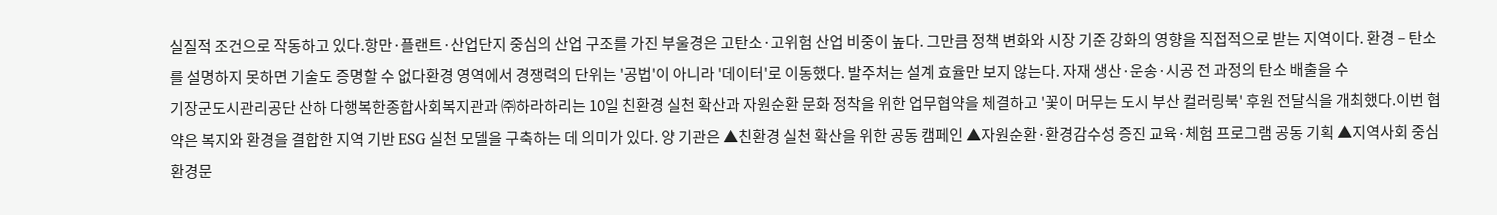실질적 조건으로 작동하고 있다.항만·플랜트·산업단지 중심의 산업 구조를 가진 부울경은 고탄소·고위험 산업 비중이 높다. 그만큼 정책 변화와 시장 기준 강화의 영향을 직접적으로 받는 지역이다. 환경 – 탄소를 설명하지 못하면 기술도 증명할 수 없다환경 영역에서 경쟁력의 단위는 '공법'이 아니라 '데이터'로 이동했다. 발주처는 설계 효율만 보지 않는다. 자재 생산·운송·시공 전 과정의 탄소 배출을 수
기장군도시관리공단 산하 다행복한종합사회복지관과 ㈜하라하리는 10일 친환경 실천 확산과 자원순환 문화 정착을 위한 업무협약을 체결하고 '꽃이 머무는 도시 부산 컬러링북' 후원 전달식을 개최했다.이번 협약은 복지와 환경을 결합한 지역 기반 ESG 실천 모델을 구축하는 데 의미가 있다. 양 기관은 ▲친환경 실천 확산을 위한 공동 캠페인 ▲자원순환·환경감수성 증진 교육·체험 프로그램 공동 기획 ▲지역사회 중심 환경문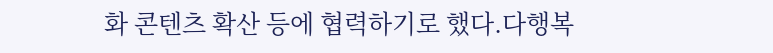화 콘텐츠 확산 등에 협력하기로 했다.다행복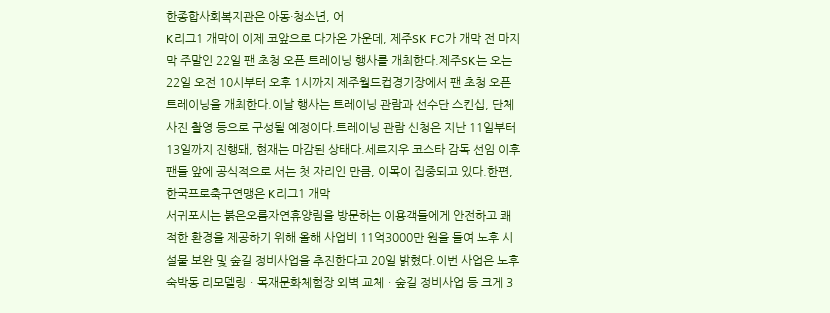한종합사회복지관은 아동·청소년, 어
K리그1 개막이 이제 코앞으로 다가온 가운데, 제주SK FC가 개막 전 마지막 주말인 22일 팬 초청 오픈 트레이닝 행사를 개최한다.제주SK는 오는 22일 오전 10시부터 오후 1시까지 제주월드컵경기장에서 팬 초청 오픈 트레이닝을 개최한다.이날 행사는 트레이닝 관람과 선수단 스킨십, 단체사진 촬영 등으로 구성될 예정이다.트레이닝 관람 신청은 지난 11일부터 13일까지 진행돼, 현재는 마감된 상태다.세르지우 코스타 감독 선임 이후 팬들 앞에 공식적으로 서는 첫 자리인 만큼, 이목이 집중되고 있다.한편, 한국프로축구연맹은 K리그1 개막
서귀포시는 붉은오름자연휴양림을 방문하는 이용객들에게 안전하고 쾌적한 환경을 제공하기 위해 올해 사업비 11억3000만 원을 들여 노후 시설물 보완 및 숲길 정비사업을 추진한다고 20일 밝혔다.이번 사업은 노후 숙박동 리모델링ㆍ목재문화체험장 외벽 교체ㆍ숲길 정비사업 등 크게 3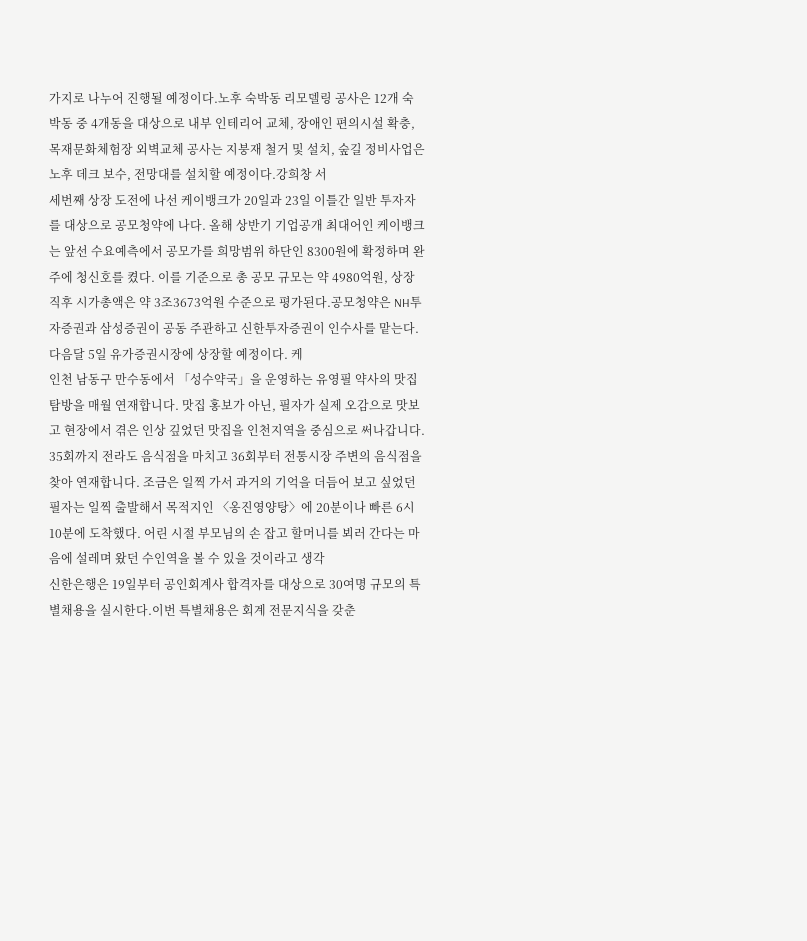가지로 나누어 진행될 예정이다.노후 숙박동 리모델링 공사은 12개 숙박동 중 4개동을 대상으로 내부 인테리어 교체, 장애인 편의시설 확충, 목재문화체험장 외벽교체 공사는 지붕재 철거 및 설치, 숲길 정비사업은 노후 데크 보수, 전망대를 설치할 예정이다.강희창 서
세번째 상장 도전에 나선 케이뱅크가 20일과 23일 이틀간 일반 투자자를 대상으로 공모청약에 나다. 올해 상반기 기업공개 최대어인 케이뱅크는 앞선 수요예측에서 공모가를 희망범위 하단인 8300원에 확정하며 완주에 청신호를 켰다. 이를 기준으로 총 공모 규모는 약 4980억원, 상장 직후 시가총액은 약 3조3673억원 수준으로 평가된다.공모청약은 NH투자증권과 삼성증권이 공동 주관하고 신한투자증권이 인수사를 맡는다. 다음달 5일 유가증권시장에 상장할 예정이다. 케
인천 남동구 만수동에서 「성수약국」을 운영하는 유영필 약사의 맛집 탐방을 매월 연재합니다. 맛집 홍보가 아닌, 필자가 실제 오감으로 맛보고 현장에서 겪은 인상 깊었던 맛집을 인천지역을 중심으로 써나갑니다. 35회까지 전라도 음식점을 마치고 36회부터 전통시장 주변의 음식점을 찾아 연재합니다. 조금은 일찍 가서 과거의 기억을 더듬어 보고 싶었던 필자는 일찍 출발해서 목적지인 〈옹진영양탕〉에 20분이나 빠른 6시 10분에 도착했다. 어린 시절 부모님의 손 잡고 할머니를 뵈러 간다는 마음에 설레며 왔던 수인역을 볼 수 있을 것이라고 생각
신한은행은 19일부터 공인회계사 합격자를 대상으로 30여명 규모의 특별채용을 실시한다.이번 특별채용은 회계 전문지식을 갖춘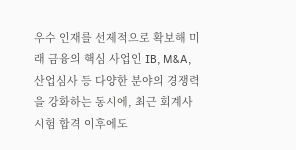우수 인재를 선제적으로 확보해 미래 금융의 핵심 사업인 IB, M&A, 산업심사 등 다양한 분야의 경쟁력을 강화하는 동시에, 최근 회계사 시험 합격 이후에도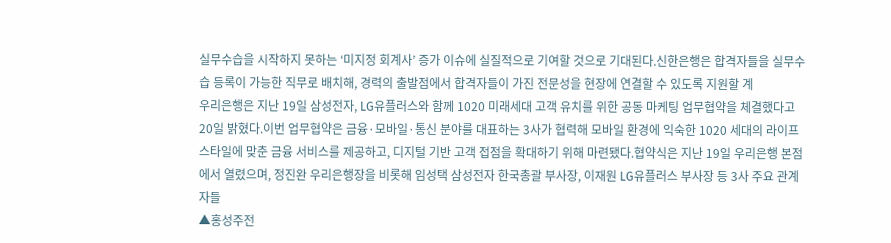실무수습을 시작하지 못하는 ‘미지정 회계사’ 증가 이슈에 실질적으로 기여할 것으로 기대된다.신한은행은 합격자들을 실무수습 등록이 가능한 직무로 배치해, 경력의 출발점에서 합격자들이 가진 전문성을 현장에 연결할 수 있도록 지원할 계
우리은행은 지난 19일 삼성전자, LG유플러스와 함께 1020 미래세대 고객 유치를 위한 공동 마케팅 업무협약을 체결했다고 20일 밝혔다.이번 업무협약은 금융·모바일·통신 분야를 대표하는 3사가 협력해 모바일 환경에 익숙한 1020 세대의 라이프스타일에 맞춘 금융 서비스를 제공하고, 디지털 기반 고객 접점을 확대하기 위해 마련됐다.협약식은 지난 19일 우리은행 본점에서 열렸으며, 정진완 우리은행장을 비롯해 임성택 삼성전자 한국총괄 부사장, 이재원 LG유플러스 부사장 등 3사 주요 관계자들
▲홍성주전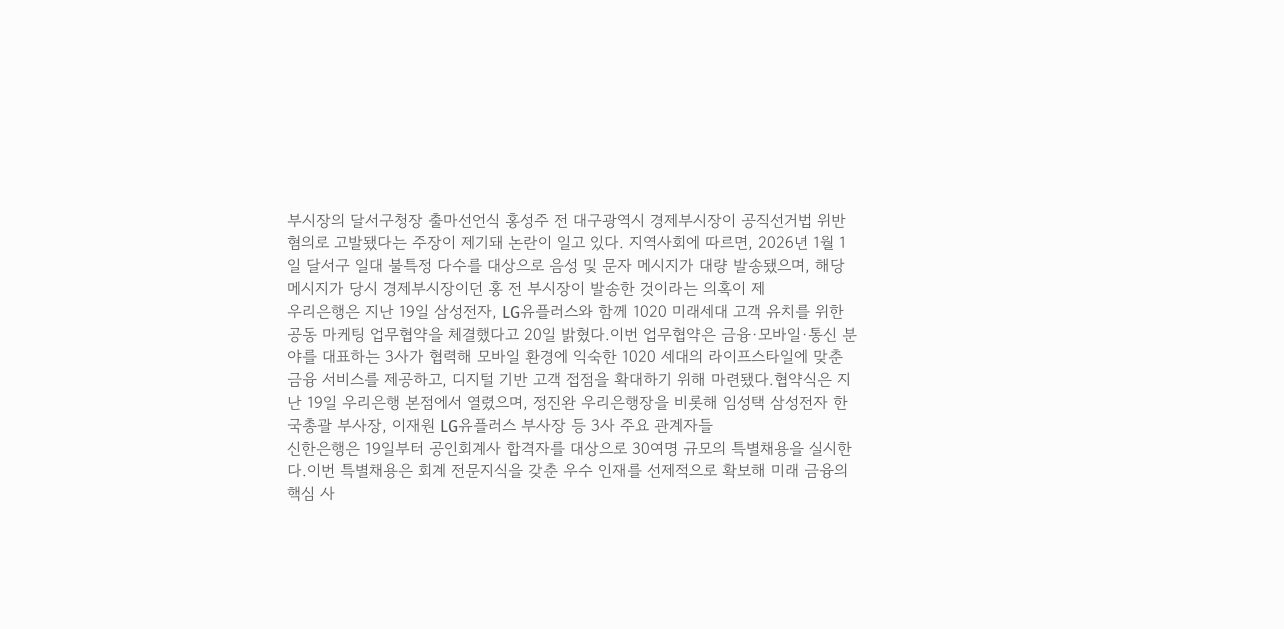부시장의 달서구청장 출마선언식 홍성주 전 대구광역시 경제부시장이 공직선거법 위반 혐의로 고발됐다는 주장이 제기돼 논란이 일고 있다. 지역사회에 따르면, 2026년 1월 1일 달서구 일대 불특정 다수를 대상으로 음성 및 문자 메시지가 대량 발송됐으며, 해당 메시지가 당시 경제부시장이던 홍 전 부시장이 발송한 것이라는 의혹이 제
우리은행은 지난 19일 삼성전자, LG유플러스와 함께 1020 미래세대 고객 유치를 위한 공동 마케팅 업무협약을 체결했다고 20일 밝혔다.이번 업무협약은 금융·모바일·통신 분야를 대표하는 3사가 협력해 모바일 환경에 익숙한 1020 세대의 라이프스타일에 맞춘 금융 서비스를 제공하고, 디지털 기반 고객 접점을 확대하기 위해 마련됐다.협약식은 지난 19일 우리은행 본점에서 열렸으며, 정진완 우리은행장을 비롯해 임성택 삼성전자 한국총괄 부사장, 이재원 LG유플러스 부사장 등 3사 주요 관계자들
신한은행은 19일부터 공인회계사 합격자를 대상으로 30여명 규모의 특별채용을 실시한다.이번 특별채용은 회계 전문지식을 갖춘 우수 인재를 선제적으로 확보해 미래 금융의 핵심 사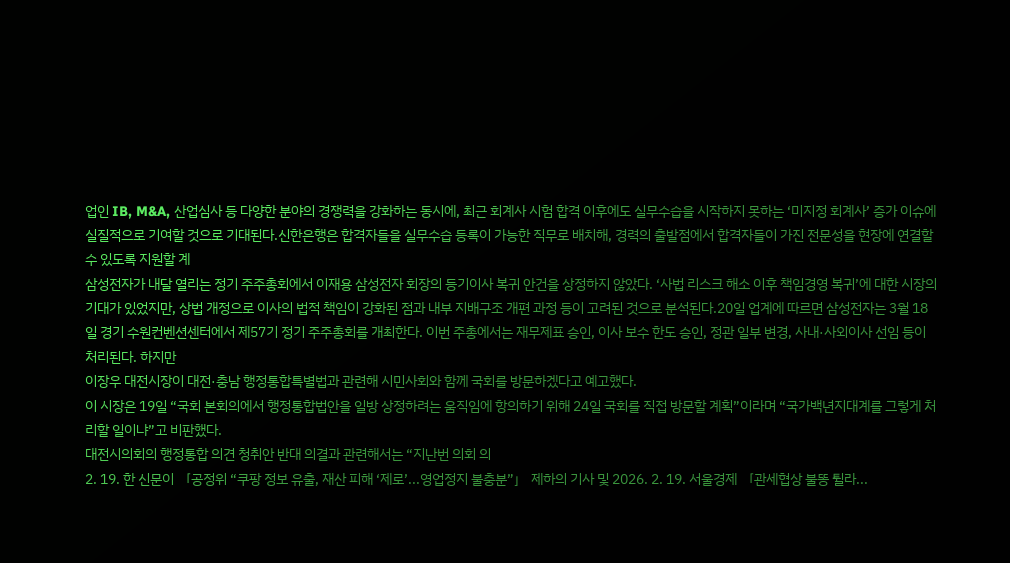업인 IB, M&A, 산업심사 등 다양한 분야의 경쟁력을 강화하는 동시에, 최근 회계사 시험 합격 이후에도 실무수습을 시작하지 못하는 ‘미지정 회계사’ 증가 이슈에 실질적으로 기여할 것으로 기대된다.신한은행은 합격자들을 실무수습 등록이 가능한 직무로 배치해, 경력의 출발점에서 합격자들이 가진 전문성을 현장에 연결할 수 있도록 지원할 계
삼성전자가 내달 열리는 정기 주주총회에서 이재용 삼성전자 회장의 등기이사 복귀 안건을 상정하지 않았다. ‘사법 리스크 해소 이후 책임경영 복귀’에 대한 시장의 기대가 있었지만, 상법 개정으로 이사의 법적 책임이 강화된 점과 내부 지배구조 개편 과정 등이 고려된 것으로 분석된다.20일 업계에 따르면 삼성전자는 3월 18일 경기 수원컨벤션센터에서 제57기 정기 주주총회를 개최한다. 이번 주총에서는 재무제표 승인, 이사 보수 한도 승인, 정관 일부 변경, 사내·사외이사 선임 등이 처리된다. 하지만
이장우 대전시장이 대전·충남 행정통합특별법과 관련해 시민사회와 함께 국회를 방문하겠다고 예고했다.
이 시장은 19일 “국회 본회의에서 행정통합법안을 일방 상정하려는 움직임에 항의하기 위해 24일 국회를 직접 방문할 계획”이라며 “국가백년지대계를 그렇게 처리할 일이냐”고 비판했다.
대전시의회의 행정통합 의견 청취안 반대 의결과 관련해서는 “지난번 의회 의
2. 19. 한 신문이 「공정위 “쿠팡 정보 유출, 재산 피해 ‘제로’...영업정지 불충분”」 제하의 기사 및 2026. 2. 19. 서울경제 「관세협상 불똥 튈라...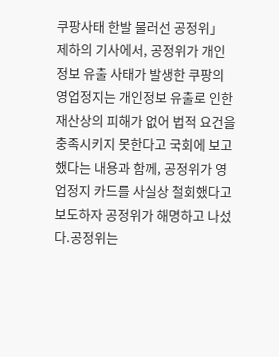쿠팡사태 한발 물러선 공정위」 제하의 기사에서, 공정위가 개인정보 유출 사태가 발생한 쿠팡의 영업정지는 개인정보 유출로 인한 재산상의 피해가 없어 법적 요건을 충족시키지 못한다고 국회에 보고했다는 내용과 함께, 공정위가 영업정지 카드를 사실상 철회했다고 보도하자 공정위가 해명하고 나섰다.공정위는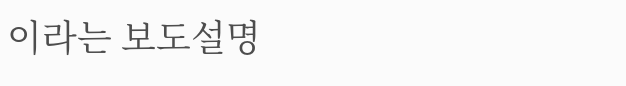이라는 보도설명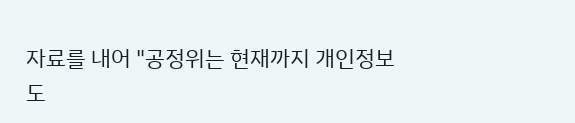자료를 내어 "공정위는 현재까지 개인정보 도